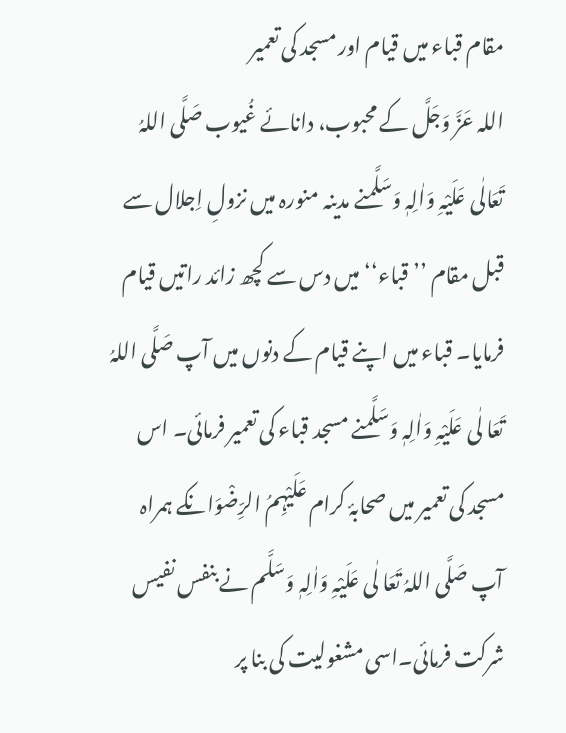مقام قباء میں قیام اور مسجد کی تعمیر
اللہ عَزَّ وَجَلَّ کے محبوب، دانائے غُیوب صَلَّی اللہُ تَعَالٰی عَلَیْہِ وَاٰلِہٖ وَسَلَّمنے مدینہ منورہ میں نزولِ اِجلال سے قبل مقام ’’قباء‘‘ میں دس سے کچھ زائد راتیں قیام فرمایا۔ قباء میں اپنے قیام کے دنوں میں آپ صَلَّی اللہُ تَعَا لٰی عَلَیْہِ وَاٰلِہٖ وَسَلَّمنے مسجد قباء کی تعمیر فرمائی۔ اس مسجد کی تعمیر میں صحابۂ کرام عَلَیْہِمُ الرِّضْوَانکے ہمراہ آپ صَلَّی اللہُ تَعَا لٰی عَلَیْہِ وَاٰلِہٖ وَسَلَّم نے بنفس نفیس شرکت فرمائی۔اسی مشغولیت کی بنا پر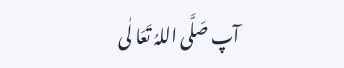آپ صَلَّی اللہُ تَعَا لٰی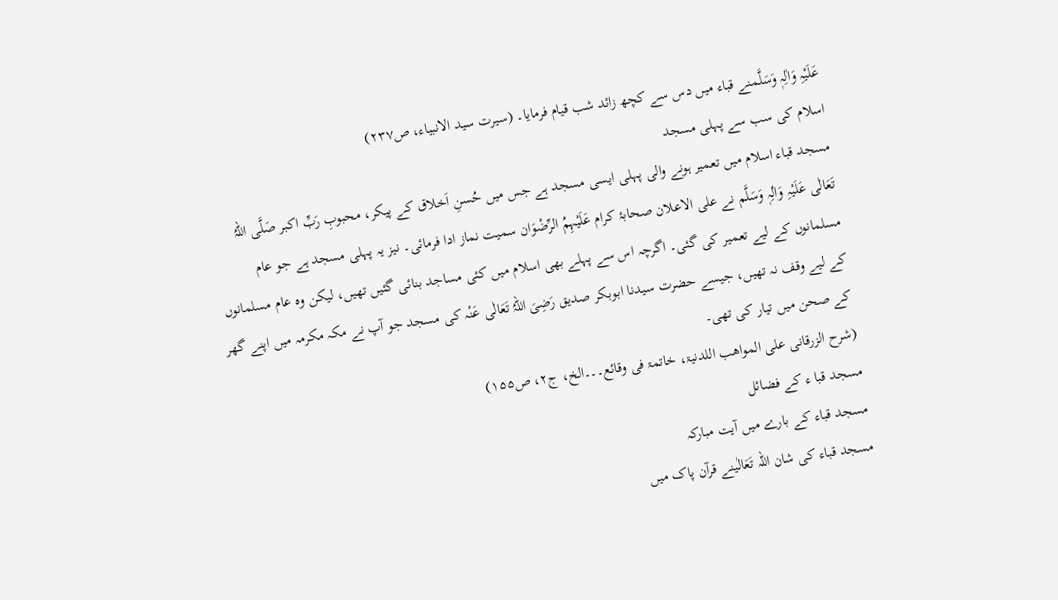عَلَیْہِ وَاٰلِہٖ وَسَلَّمنے قباء میں دس سے کچھ زائد شب قیام فرمایا۔ (سیرت سید الانبیاء، ص۲۳۷)
اسلام کی سب سے پہلی مسجد
مسجد قباء اسلام میں تعمیر ہونے والی پہلی ایسی مسجد ہے جس میں حُسنِ اَخلاق کے پیکر، محبوبِ رَبِّ اکبر صَلَّی اللہُ تَعَالٰی عَلَیْہِ وَاٰلِہٖ وَسَلَّم نے علی الاعلان صحابۂ کرام عَلَیْہِمُ الرِّضْوَان سمیت نماز ادا فرمائی۔ نیز یہ پہلی مسجد ہے جو عام مسلمانوں کے لیے تعمیر کی گئی۔ اگرچہ اس سے پہلے بھی اسلام میں کئی مساجد بنائی گئیں تھیں، لیکن وہ عام مسلمانوں کے لیے وقف نہ تھیں، جیسے حضرت سیدنا ابوبکر صدیق رَضِیَ اللہُ تَعَالٰی عَنْہ کی مسجد جو آپ نے مکہ مکرمہ میں اپنے گھر کے صحن میں تیار کی تھی۔
(شرح الزرقانی علی المواھب اللدنیۃ، خاتمۃ فی وقائع۔۔۔الخ، ج۲، ص۱۵۵)
مسجد قبا ء کے فضائل
مسجد قباء کے بارے میں آیت مبارکہ
مسجد قباء کی شان اللہ تَعَالٰینے قرآن پاک میں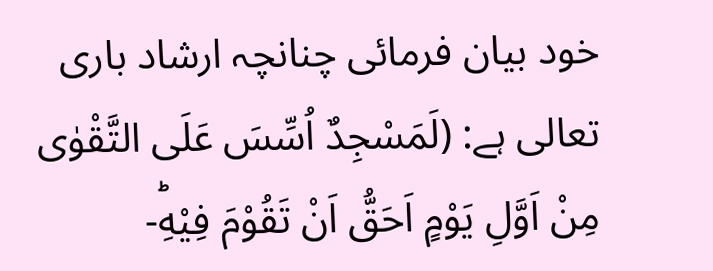خود بیان فرمائی چنانچہ ارشاد باری تعالی ہے: (لَمَسْجِدٌ اُسِّسَ عَلَى التَّقْوٰى مِنْ اَوَّلِ یَوْمٍ اَحَقُّ اَنْ تَقُوْمَ فِیْهِؕ-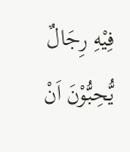فِیْهِ رِجَالٌ یُّحِبُّوْنَ اَنْ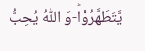یَّتَطَهَّرُوْاؕ-وَ اللّٰهُ یُحِبُّ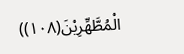الْمُطَّهِّرِیْنَ(۱۰۸))